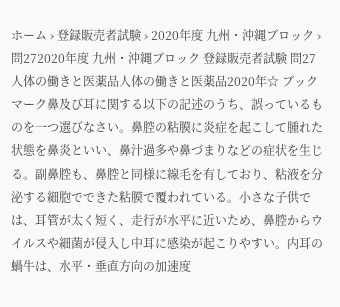ホーム › 登録販売者試験 › 2020年度 九州・沖縄ブロック › 問272020年度 九州・沖縄ブロック 登録販売者試験 問27人体の働きと医薬品人体の働きと医薬品2020年☆ ブックマーク鼻及び耳に関する以下の記述のうち、誤っているものを一つ選びなさい。鼻腔の粘膜に炎症を起こして腫れた状態を鼻炎といい、鼻汁過多や鼻づまりなどの症状を生じる。副鼻腔も、鼻腔と同様に線毛を有しており、粘液を分泌する細胞でできた粘膜で覆われている。小さな子供では、耳管が太く短く、走行が水平に近いため、鼻腔からウイルスや細菌が侵入し中耳に感染が起こりやすい。内耳の蝸牛は、水平・垂直方向の加速度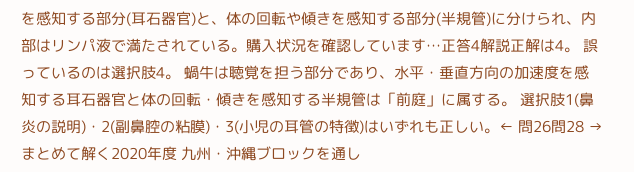を感知する部分(耳石器官)と、体の回転や傾きを感知する部分(半規管)に分けられ、内部はリンパ液で満たされている。購入状況を確認しています…正答4解説正解は4。 誤っているのは選択肢4。 蝸牛は聴覚を担う部分であり、水平・垂直方向の加速度を感知する耳石器官と体の回転・傾きを感知する半規管は「前庭」に属する。 選択肢1(鼻炎の説明)・2(副鼻腔の粘膜)・3(小児の耳管の特徴)はいずれも正しい。← 問26問28 →まとめて解く2020年度 九州・沖縄ブロックを通し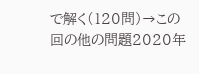で解く(120問)→この回の他の問題2020年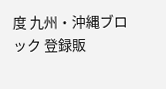度 九州・沖縄ブロック 登録販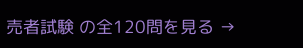売者試験 の全120問を見る →